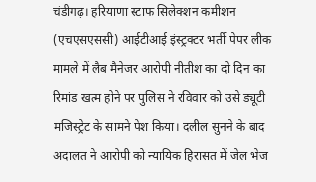चंडीगढ़। हरियाणा स्टाफ सिलेक्शन कमीशन (एचएसएससी) आईटीआई इंस्ट्रक्टर भर्ती पेपर लीक मामले में लैब मैनेजर आरोपी नीतीश का दो दिन का रिमांड खत्म होने पर पुलिस ने रविवार को उसे ड्यूटी मजिस्ट्रेट के सामने पेश किया। दलील सुनने के बाद अदालत ने आरोपी को न्यायिक हिरासत में जेल भेज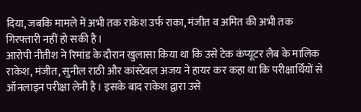दिया, जबकि मामले में अभी तक राकेश उर्फ राका, मंजीत व अमित की अभी तक गिरफ्तारी नहीं हो सकी है।
आरोपी नीतीश ने रिमांड के दौरान खुलासा किया था कि उसे टेक कंप्यूटर लैब के मालिक राकेश, मंजीत, सुनील राठी और कांस्टेबल अजय ने हायर कर कहा था कि परीक्षार्थियों से ऑनलाइन परीक्षा लेनी है। इसके बाद राकेश द्वारा उसे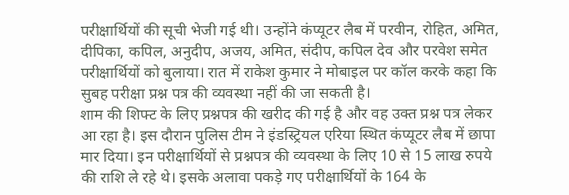परीक्षार्थियों की सूची भेजी गई थी। उन्होंने कंप्यूटर लैब में परवीन, रोहित, अमित, दीपिका, कपिल, अनुदीप, अजय, अमित, संदीप, कपिल देव और परवेश समेत परीक्षार्थियों को बुलाया। रात में राकेश कुमार ने मोबाइल पर कॉल करके कहा कि सुबह परीक्षा प्रश्न पत्र की व्यवस्था नहीं की जा सकती है।
शाम की शिफ्ट के लिए प्रश्नपत्र की खरीद की गई है और वह उक्त प्रश्न पत्र लेकर आ रहा है। इस दौरान पुलिस टीम ने इंडस्ट्रियल एरिया स्थित कंप्यूटर लैब में छापा मार दिया। इन परीक्षार्थियों से प्रश्नपत्र की व्यवस्था के लिए 10 से 15 लाख रुपये की राशि ले रहे थे। इसके अलावा पकड़े गए परीक्षार्थियों के 164 के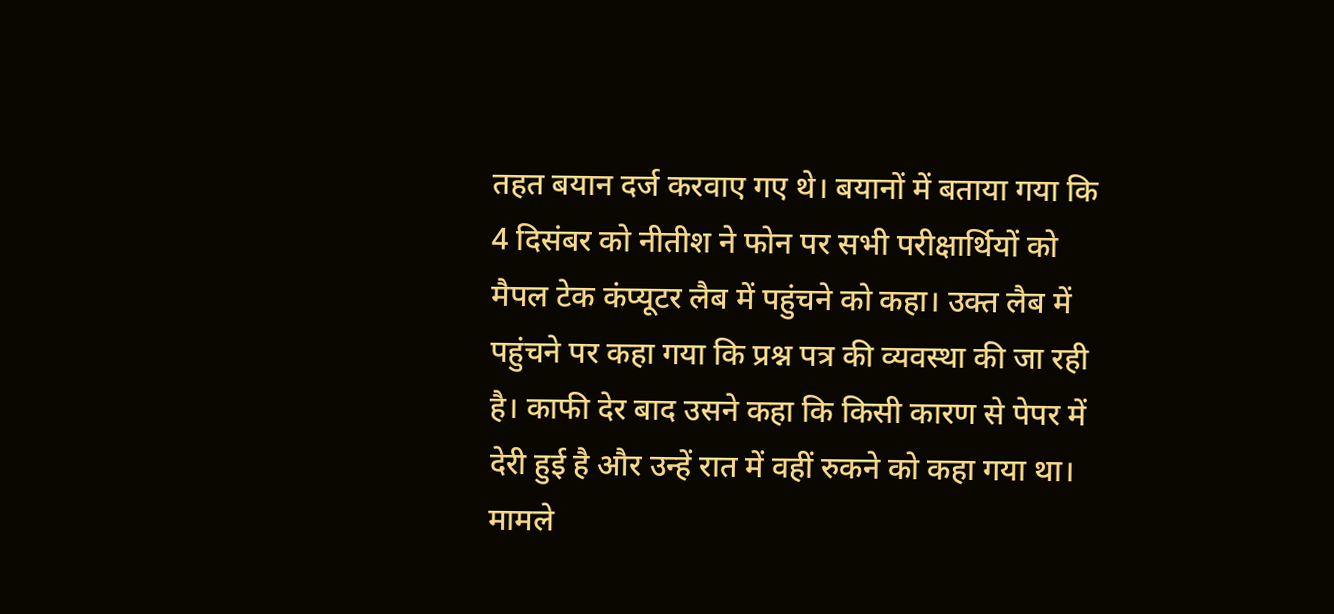तहत बयान दर्ज करवाए गए थे। बयानों में बताया गया कि 4 दिसंबर को नीतीश ने फोन पर सभी परीक्षार्थियों को मैपल टेक कंप्यूटर लैब में पहुंचने को कहा। उक्त लैब में पहुंचने पर कहा गया कि प्रश्न पत्र की व्यवस्था की जा रही है। काफी देर बाद उसने कहा कि किसी कारण से पेपर में देरी हुई है और उन्हें रात में वहीं रुकने को कहा गया था।
मामले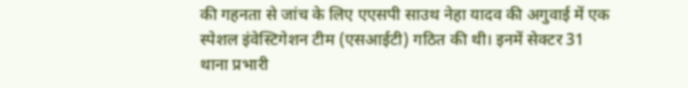की गहनता से जांच के लिए एएसपी साउथ नेहा यादव की अगुवाई में एक स्पेशल इंवेस्टिगेशन टीम (एसआईटी) गठित की थी। इनमें सेक्टर 31 थाना प्रभारी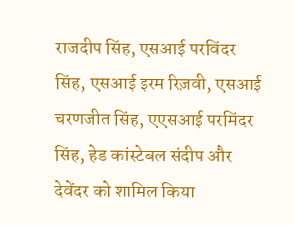राजदीप सिंह, एसआई परविंदर सिंह, एसआई इरम रिज़वी, एसआई चरणजीत सिंह, एएसआई परमिंदर सिंह, हेड कांस्टेबल संदीप और देवेंदर को शामिल किया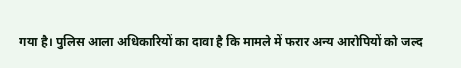गया है। पुलिस आला अधिकारियों का दावा है कि मामले में फरार अन्य आरोपियों को जल्द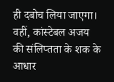ही दबोच लिया जाएगा। वहीं, कांस्टेबल अजय की संलिप्तता के शक के आधार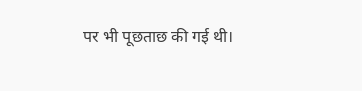पर भी पूछताछ की गई थी।